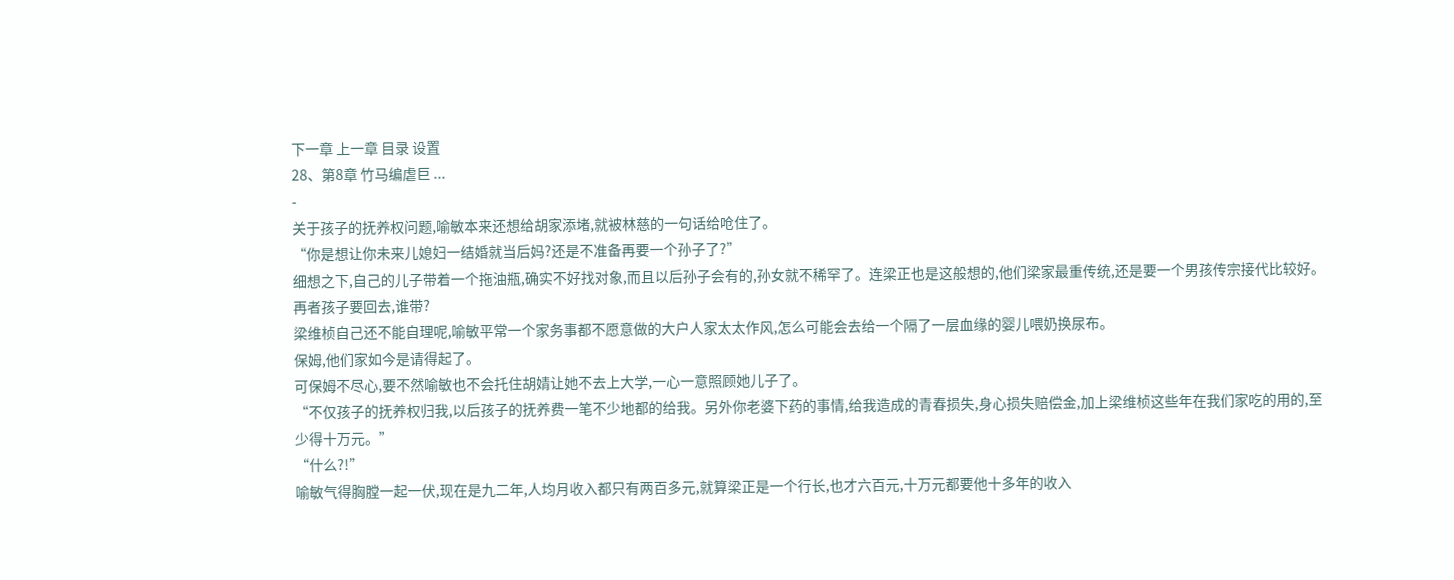下一章 上一章 目录 设置
28、第8章 竹马编虐巨 ...
-
关于孩子的抚养权问题,喻敏本来还想给胡家添堵,就被林慈的一句话给呛住了。
“你是想让你未来儿媳妇一结婚就当后妈?还是不准备再要一个孙子了?”
细想之下,自己的儿子带着一个拖油瓶,确实不好找对象,而且以后孙子会有的,孙女就不稀罕了。连梁正也是这般想的,他们梁家最重传统,还是要一个男孩传宗接代比较好。
再者孩子要回去,谁带?
梁维桢自己还不能自理呢,喻敏平常一个家务事都不愿意做的大户人家太太作风,怎么可能会去给一个隔了一层血缘的婴儿喂奶换尿布。
保姆,他们家如今是请得起了。
可保姆不尽心,要不然喻敏也不会托住胡婧让她不去上大学,一心一意照顾她儿子了。
“不仅孩子的抚养权归我,以后孩子的抚养费一笔不少地都的给我。另外你老婆下药的事情,给我造成的青春损失,身心损失赔偿金,加上梁维桢这些年在我们家吃的用的,至少得十万元。”
“什么?!”
喻敏气得胸膛一起一伏,现在是九二年,人均月收入都只有两百多元,就算梁正是一个行长,也才六百元,十万元都要他十多年的收入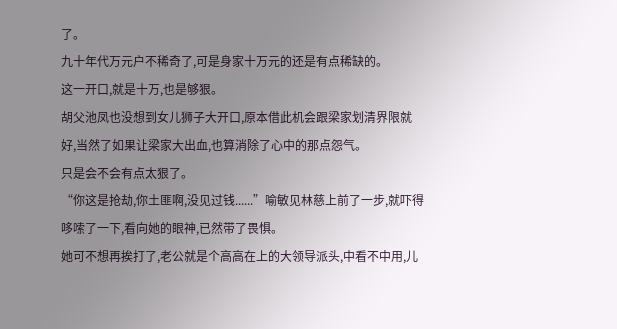了。
九十年代万元户不稀奇了,可是身家十万元的还是有点稀缺的。
这一开口,就是十万,也是够狠。
胡父池凤也没想到女儿狮子大开口,原本借此机会跟梁家划清界限就好,当然了如果让梁家大出血,也算消除了心中的那点怨气。
只是会不会有点太狠了。
“你这是抢劫,你土匪啊,没见过钱......”喻敏见林慈上前了一步,就吓得哆嗦了一下,看向她的眼神,已然带了畏惧。
她可不想再挨打了,老公就是个高高在上的大领导派头,中看不中用,儿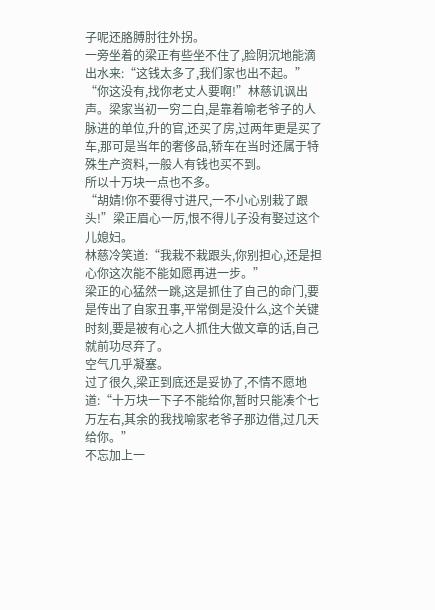子呢还胳膊肘往外拐。
一旁坐着的梁正有些坐不住了,脸阴沉地能滴出水来:“这钱太多了,我们家也出不起。”
“你这没有,找你老丈人要啊!”林慈讥讽出声。梁家当初一穷二白,是靠着喻老爷子的人脉进的单位,升的官,还买了房,过两年更是买了车,那可是当年的奢侈品,轿车在当时还属于特殊生产资料,一般人有钱也买不到。
所以十万块一点也不多。
“胡婧!你不要得寸进尺,一不小心别栽了跟头!”梁正眉心一厉,恨不得儿子没有娶过这个儿媳妇。
林慈冷笑道:“我栽不栽跟头,你别担心,还是担心你这次能不能如愿再进一步。”
梁正的心猛然一跳,这是抓住了自己的命门,要是传出了自家丑事,平常倒是没什么,这个关键时刻,要是被有心之人抓住大做文章的话,自己就前功尽弃了。
空气几乎凝塞。
过了很久,梁正到底还是妥协了,不情不愿地道:“十万块一下子不能给你,暂时只能凑个七万左右,其余的我找喻家老爷子那边借,过几天给你。”
不忘加上一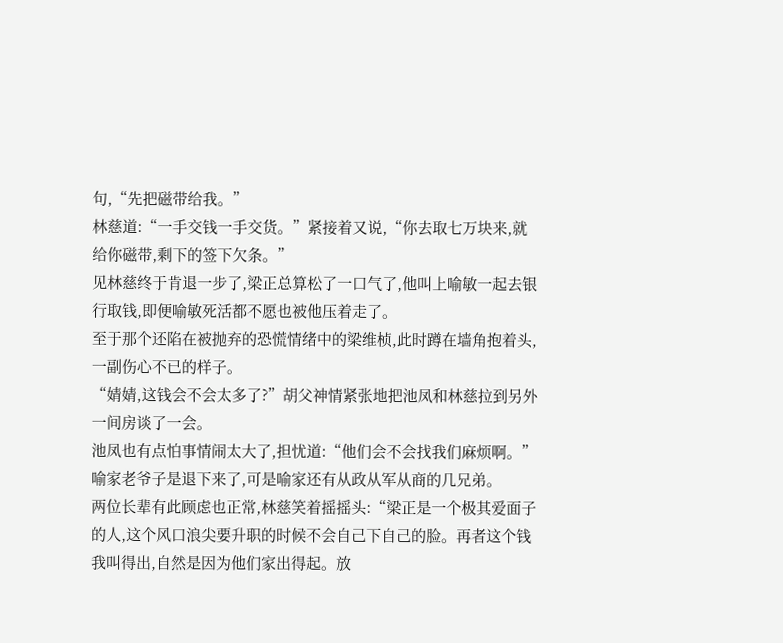句,“先把磁带给我。”
林慈道:“一手交钱一手交货。”紧接着又说,“你去取七万块来,就给你磁带,剩下的签下欠条。”
见林慈终于肯退一步了,梁正总算松了一口气了,他叫上喻敏一起去银行取钱,即便喻敏死活都不愿也被他压着走了。
至于那个还陷在被抛弃的恐慌情绪中的梁维桢,此时蹲在墙角抱着头,一副伤心不已的样子。
“婧婧,这钱会不会太多了?”胡父神情紧张地把池凤和林慈拉到另外一间房谈了一会。
池凤也有点怕事情闹太大了,担忧道:“他们会不会找我们麻烦啊。”喻家老爷子是退下来了,可是喻家还有从政从军从商的几兄弟。
两位长辈有此顾虑也正常,林慈笑着摇摇头:“梁正是一个极其爱面子的人,这个风口浪尖要升职的时候不会自己下自己的脸。再者这个钱我叫得出,自然是因为他们家出得起。放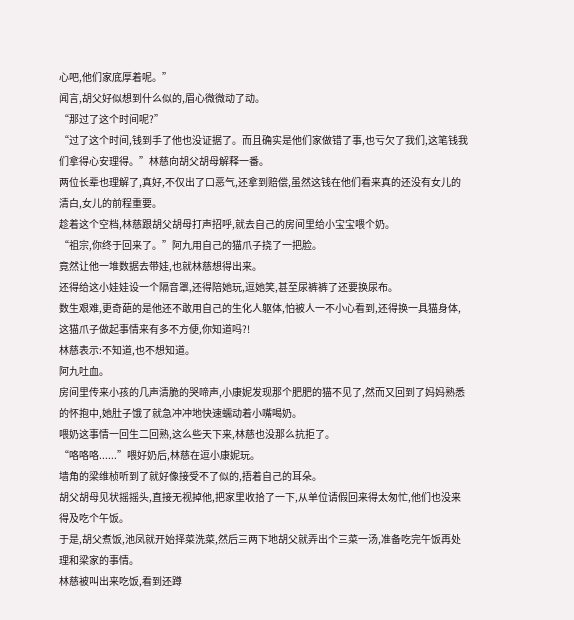心吧,他们家底厚着呢。”
闻言,胡父好似想到什么似的,眉心微微动了动。
“那过了这个时间呢?”
“过了这个时间,钱到手了他也没证据了。而且确实是他们家做错了事,也亏欠了我们,这笔钱我们拿得心安理得。”林慈向胡父胡母解释一番。
两位长辈也理解了,真好,不仅出了口恶气,还拿到赔偿,虽然这钱在他们看来真的还没有女儿的清白,女儿的前程重要。
趁着这个空档,林慈跟胡父胡母打声招呼,就去自己的房间里给小宝宝喂个奶。
“祖宗,你终于回来了。”阿九用自己的猫爪子挠了一把脸。
竟然让他一堆数据去带娃,也就林慈想得出来。
还得给这小娃娃设一个隔音罩,还得陪她玩,逗她笑,甚至尿裤裤了还要换尿布。
数生艰难,更奇葩的是他还不敢用自己的生化人躯体,怕被人一不小心看到,还得换一具猫身体,这猫爪子做起事情来有多不方便,你知道吗?!
林慈表示:不知道,也不想知道。
阿九吐血。
房间里传来小孩的几声清脆的哭啼声,小康妮发现那个肥肥的猫不见了,然而又回到了妈妈熟悉的怀抱中,她肚子饿了就急冲冲地快速蠕动着小嘴喝奶。
喂奶这事情一回生二回熟,这么些天下来,林慈也没那么抗拒了。
“咯咯咯......”喂好奶后,林慈在逗小康妮玩。
墙角的梁维桢听到了就好像接受不了似的,捂着自己的耳朵。
胡父胡母见状摇摇头,直接无视掉他,把家里收拾了一下,从单位请假回来得太匆忙,他们也没来得及吃个午饭。
于是,胡父煮饭,池凤就开始择菜洗菜,然后三两下地胡父就弄出个三菜一汤,准备吃完午饭再处理和梁家的事情。
林慈被叫出来吃饭,看到还蹲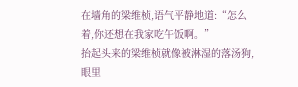在墙角的梁维桢,语气平静地道:“怎么着,你还想在我家吃午饭啊。”
抬起头来的梁维桢就像被淋湿的落汤狗,眼里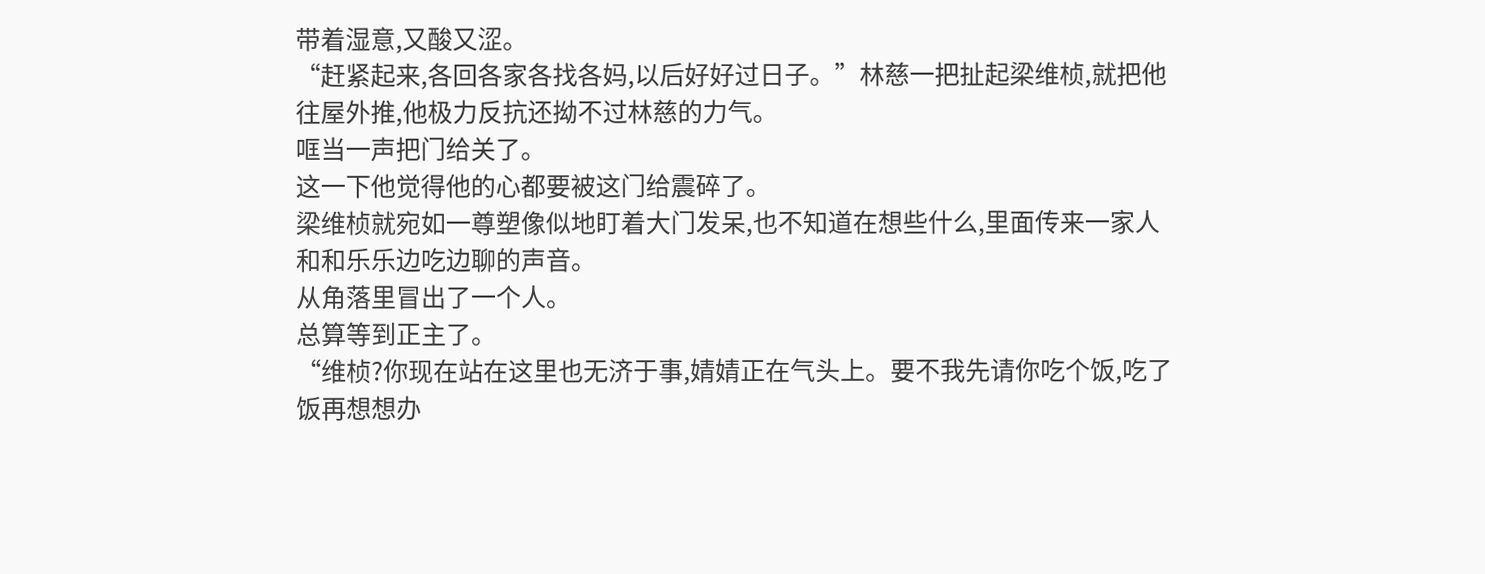带着湿意,又酸又涩。
“赶紧起来,各回各家各找各妈,以后好好过日子。”林慈一把扯起梁维桢,就把他往屋外推,他极力反抗还拗不过林慈的力气。
哐当一声把门给关了。
这一下他觉得他的心都要被这门给震碎了。
梁维桢就宛如一尊塑像似地盯着大门发呆,也不知道在想些什么,里面传来一家人和和乐乐边吃边聊的声音。
从角落里冒出了一个人。
总算等到正主了。
“维桢?你现在站在这里也无济于事,婧婧正在气头上。要不我先请你吃个饭,吃了饭再想想办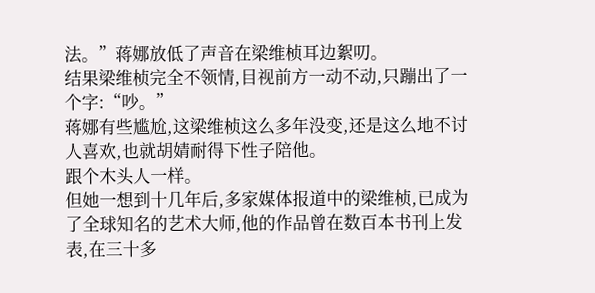法。”蒋娜放低了声音在梁维桢耳边絮叨。
结果梁维桢完全不领情,目视前方一动不动,只蹦出了一个字:“吵。”
蒋娜有些尴尬,这梁维桢这么多年没变,还是这么地不讨人喜欢,也就胡婧耐得下性子陪他。
跟个木头人一样。
但她一想到十几年后,多家媒体报道中的梁维桢,已成为了全球知名的艺术大师,他的作品曾在数百本书刊上发表,在三十多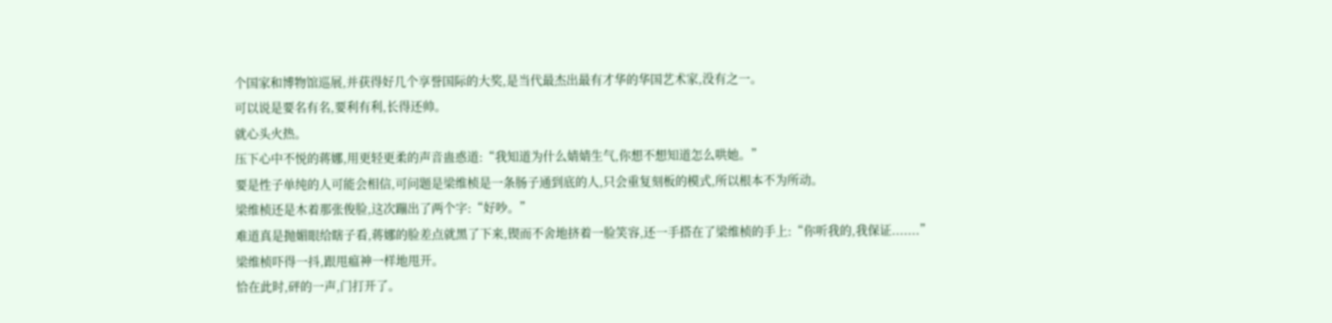个国家和博物馆巡展,并获得好几个享誉国际的大奖,是当代最杰出最有才华的华国艺术家,没有之一。
可以说是要名有名,要利有利,长得还帅。
就心头火热。
压下心中不悦的蒋娜,用更轻更柔的声音蛊惑道:“我知道为什么婧婧生气,你想不想知道怎么哄她。”
要是性子单纯的人可能会相信,可问题是梁维桢是一条肠子通到底的人,只会重复刻板的模式,所以根本不为所动。
梁维桢还是木着那张俊脸,这次蹦出了两个字:“好吵。”
难道真是抛媚眼给瞎子看,蒋娜的脸差点就黑了下来,锲而不舍地挤着一脸笑容,还一手搭在了梁维桢的手上:“你听我的,我保证.......”
梁维桢吓得一抖,跟甩瘟神一样地甩开。
恰在此时,砰的一声,门打开了。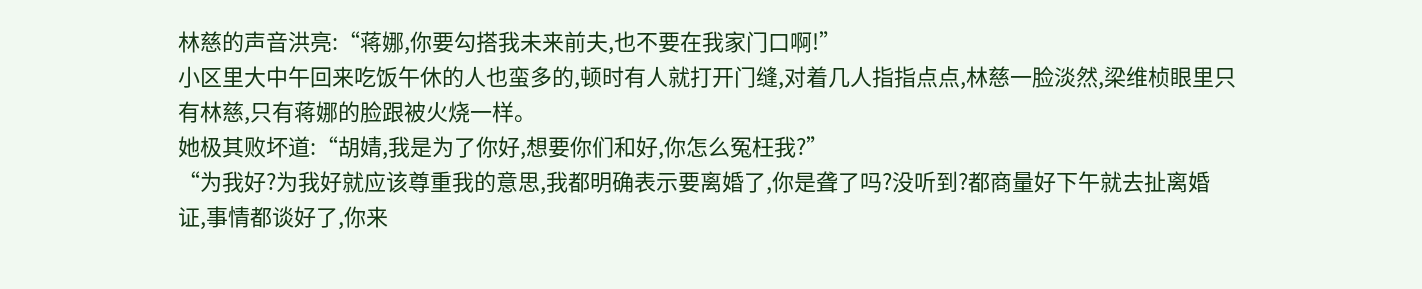林慈的声音洪亮:“蒋娜,你要勾搭我未来前夫,也不要在我家门口啊!”
小区里大中午回来吃饭午休的人也蛮多的,顿时有人就打开门缝,对着几人指指点点,林慈一脸淡然,梁维桢眼里只有林慈,只有蒋娜的脸跟被火烧一样。
她极其败坏道:“胡婧,我是为了你好,想要你们和好,你怎么冤枉我?”
“为我好?为我好就应该尊重我的意思,我都明确表示要离婚了,你是聋了吗?没听到?都商量好下午就去扯离婚证,事情都谈好了,你来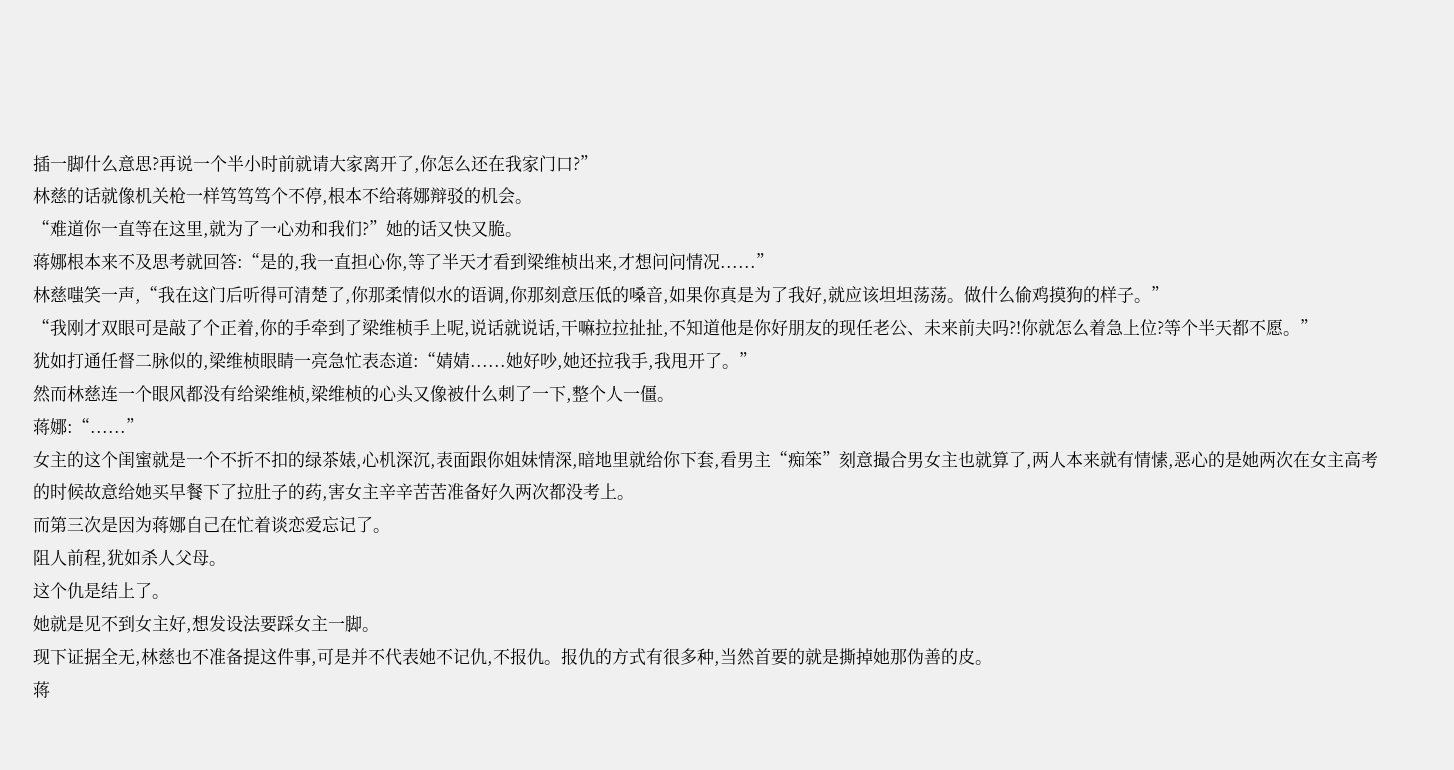插一脚什么意思?再说一个半小时前就请大家离开了,你怎么还在我家门口?”
林慈的话就像机关枪一样笃笃笃个不停,根本不给蒋娜辩驳的机会。
“难道你一直等在这里,就为了一心劝和我们?”她的话又快又脆。
蒋娜根本来不及思考就回答:“是的,我一直担心你,等了半天才看到梁维桢出来,才想问问情况......”
林慈嗤笑一声,“我在这门后听得可清楚了,你那柔情似水的语调,你那刻意压低的嗓音,如果你真是为了我好,就应该坦坦荡荡。做什么偷鸡摸狗的样子。”
“我刚才双眼可是敲了个正着,你的手牵到了梁维桢手上呢,说话就说话,干嘛拉拉扯扯,不知道他是你好朋友的现任老公、未来前夫吗?!你就怎么着急上位?等个半天都不愿。”
犹如打通任督二脉似的,梁维桢眼睛一亮急忙表态道:“婧婧......她好吵,她还拉我手,我甩开了。”
然而林慈连一个眼风都没有给梁维桢,梁维桢的心头又像被什么刺了一下,整个人一僵。
蒋娜:“......”
女主的这个闺蜜就是一个不折不扣的绿茶婊,心机深沉,表面跟你姐妹情深,暗地里就给你下套,看男主“痴笨”刻意撮合男女主也就算了,两人本来就有情愫,恶心的是她两次在女主高考的时候故意给她买早餐下了拉肚子的药,害女主辛辛苦苦准备好久两次都没考上。
而第三次是因为蒋娜自己在忙着谈恋爱忘记了。
阻人前程,犹如杀人父母。
这个仇是结上了。
她就是见不到女主好,想发设法要踩女主一脚。
现下证据全无,林慈也不准备提这件事,可是并不代表她不记仇,不报仇。报仇的方式有很多种,当然首要的就是撕掉她那伪善的皮。
蒋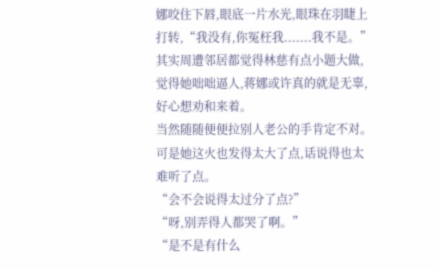娜咬住下唇,眼底一片水光,眼珠在羽睫上打转,“我没有,你冤枉我.......我不是。”
其实周遭邻居都觉得林慈有点小题大做,觉得她咄咄逼人,蒋娜或许真的就是无辜,好心想劝和来着。
当然随随便便拉别人老公的手肯定不对。
可是她这火也发得太大了点,话说得也太难听了点。
“会不会说得太过分了点?”
“呀,别弄得人都哭了啊。”
“是不是有什么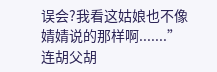误会?我看这姑娘也不像婧婧说的那样啊.......”
连胡父胡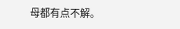母都有点不解。